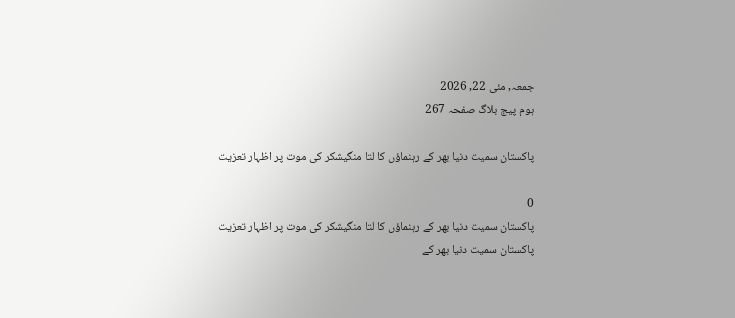جمعہ, مئی 22, 2026
ہوم پیج بلاگ صفحہ 267

پاکستان سمیت دنیا بھر کے رہنماؤں کا لتا منگیشکر کی موت پر اظہار تعزیت

0
پاکستان سمیت دنیا بھر کے رہنماؤں کا لتا منگیشکر کی موت پر اظہار تعزیت
پاکستان سمیت دنیا بھر کے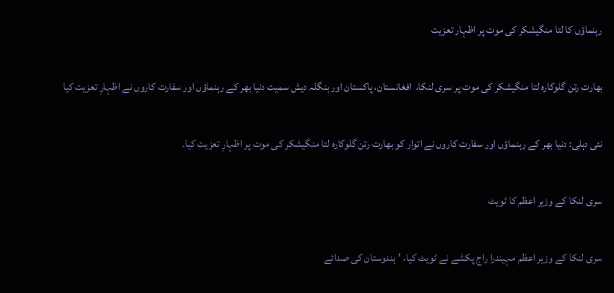رہنماؤں کا لتا منگیشکر کی موت پر اظہار تعزیت

بھارت رتن گلوکارہ لتا منگیشکر کی موت پر سری لنکا،  افغانستان، پاکستان اور بنگلہ دیش سمیت دنیا بھر کے رہنماؤں اور سفارت کاروں نے اظہارِ تعزیت کیا

نئی دہلی: دنیا بھر کے رہنماؤں اور سفارت کاروں نے اتوار کو بھارت رتن گلوکارہ لتا منگیشکر کی موت پر اظہارِ تعزیت کیا۔

سری لنکا کے وزیر اعظم کا ٹویٹ

سری لنکا کے وزیر اعظم مہیندرا راج پکشے نے ٹویٹ کیا، ’ہندوستان کی صدائے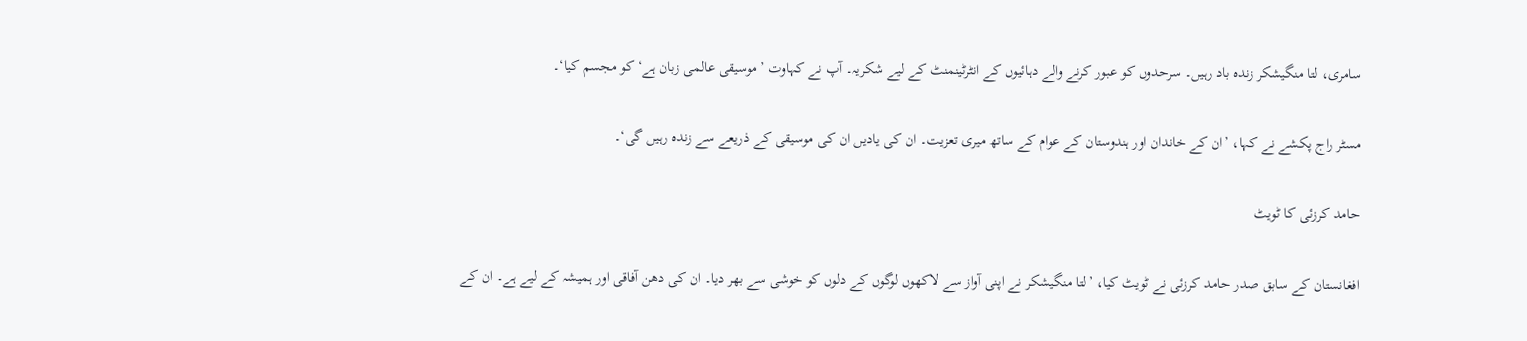سامری، لتا منگیشکر زندہ باد رہیں۔ سرحدوں کو عبور کرنے والے دہائیوں کے انٹرٹینمنٹ کے لیے شکریہ۔ آپ نے کہاوت ’موسیقی عالمی زبان ہے‘ کو مجسم کیا‘۔

مسٹر راج پکشے نے کہا، ’ان کے خاندان اور ہندوستان کے عوام کے ساتھ میری تعزیت۔ ان کی یادیں ان کی موسیقی کے ذریعے سے زندہ رہیں گی‘۔

حامد کرزئی کا ٹویٹ

افغانستان کے سابق صدر حامد کرزئی نے ٹویٹ کیا، ’لتا منگیشکر نے اپنی آواز سے لاکھوں لوگوں کے دلوں کو خوشی سے بھر دیا۔ ان کی دھن آفاقی اور ہمیشہ کے لیے ہے۔ ان کے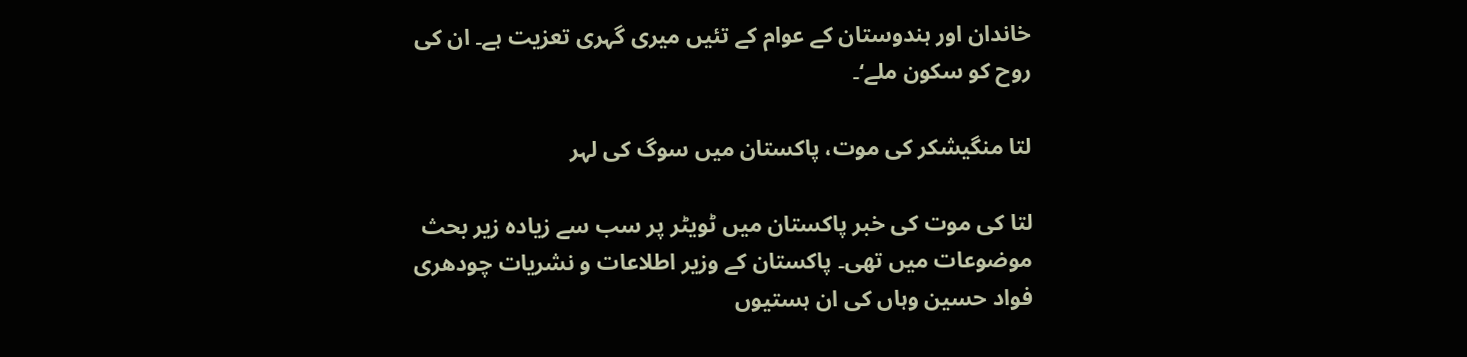خاندان اور ہندوستان کے عوام کے تئیں میری گہری تعزیت ہے۔ ان کی روح کو سکون ملے‘۔

لتا منگیشکر کی موت، پاکستان میں سوگ کی لہر

لتا کی موت کی خبر پاکستان میں ٹویٹر پر سب سے زیادہ زیر بحث موضوعات میں تھی۔ پاکستان کے وزیر اطلاعات و نشریات چودھری فواد حسین وہاں کی ان ہستیوں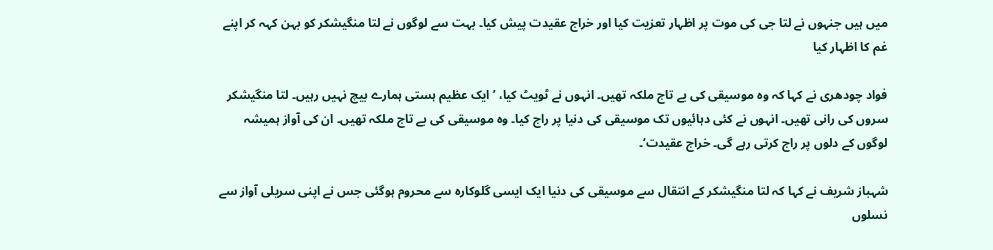میں ہیں جنہوں نے لتا جی کی موت پر اظہار تعزیت کیا اور خراج عقیدت پیش کیا۔ بہت سے لوگوں نے لتا منگیشکر کو بہن کہہ کر اپنے غم کا اظہار کیا

فواد چودھری نے کہا کہ وہ موسیقی کی بے تاج ملکہ تھیں۔ انہوں نے ٹویٹ کیا، ’ایک عظیم ہستی ہمارے بیچ نہیں رہیں۔ لتا منگیشکر سروں کی رانی تھیں۔ انہوں نے کئی دہائیوں تک موسیقی کی دنیا پر راج کیا۔ وہ موسیقی کی بے تاج ملکہ تھیں۔ ان کی آواز ہمیشہ لوگوں کے دلوں پر راج کرتی رہے گی۔ خراج عقیدت‘۔

شہباز شریف نے کہا کہ لتا منگیشکر کے انتقال سے موسیقی کی دنیا ایک ایسی گلوکارہ سے محروم ہوگئی جس نے اپنی سریلی آواز سے نسلوں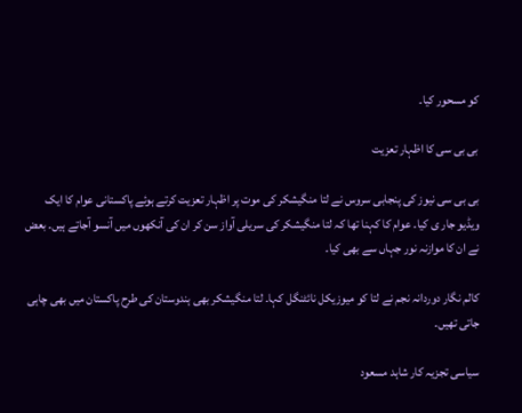کو مسحور کیا۔

بی بی سی کا اظہار تعزیت

بی بی سی نیوز کی پنجابی سروس نے لتا منگیشکر کی موت پر اظہار تعزیت کرتے ہوئے پاکستانی عوام کا ایک ویڈیو جار ی کیا۔ عوام کا کہنا تھا کہ لتا منگیشکر کی سریلی آواز سن کر ان کی آنکھوں میں آنسو آجاتے ہیں۔ بعض نے ان کا موازنہ نور جہاں سے بھی کیا۔

کالم نگار دوردانہ نجم نے لتا کو میوزیکل نائٹنگل کہا۔ لتا منگیشکر بھی ہندوستان کی طرح پاکستان میں بھی چاہی جاتی تھیں۔

سیاسی تجزیہ کار شاہد مسعود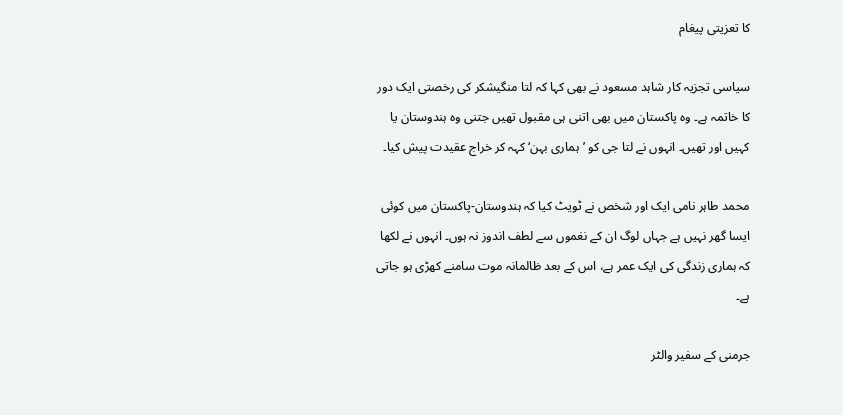کا تعزیتی پیغام

سیاسی تجزیہ کار شاہد مسعود نے بھی کہا کہ لتا منگیشکر کی رخصتی ایک دور کا خاتمہ ہے۔ وہ پاکستان میں بھی اتنی ہی مقبول تھیں جتنی وہ ہندوستان یا کہیں اور تھیں۔ انہوں نے لتا جی کو ’ہماری بہن‘ کہہ کر خراج عقیدت پیش کیا۔

محمد طاہر نامی ایک اور شخص نے ٹویٹ کیا کہ ہندوستان-پاکستان میں کوئی ایسا گھر نہیں ہے جہاں لوگ ان کے نغموں سے لطف اندوز نہ ہوں۔ انہوں نے لکھا کہ ہماری زندگی کی ایک عمر ہے، اس کے بعد ظالمانہ موت سامنے کھڑی ہو جاتی ہے۔

جرمنی کے سفیر والٹر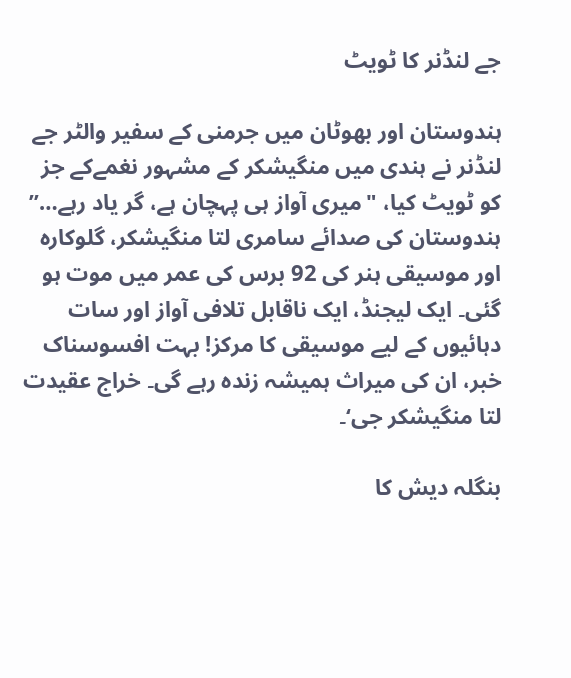جے لنڈنر کا ٹویٹ

ہندوستان اور بھوٹان میں جرمنی کے سفیر والٹر جے لنڈنر نے ہندی میں منگیشکر کے مشہور نغمےکے جز کو ٹویٹ کیا، "میری آواز ہی پہچان ہے، گر یاد رہے…” ہندوستان کی صدائے سامری لتا منگیشکر، گلوکارہ اور موسیقی ہنر کی 92 برس کی عمر میں موت ہو گئی۔ ایک لیجنڈ، ایک ناقابل تلافی آواز اور سات دہائیوں کے لیے موسیقی کا مرکز! بہت افسوسناک خبر، ان کی میراث ہمیشہ زندہ رہے گی۔ خراج عقیدت لتا منگیشکر جی‘۔

بنگلہ دیش کا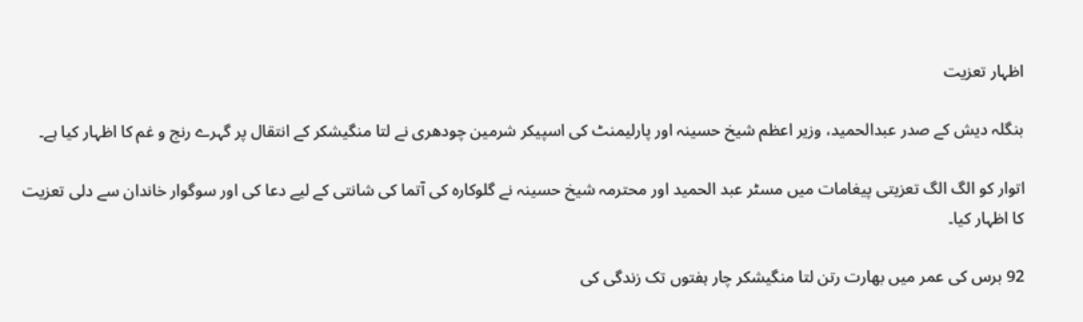اظہار تعزیت

بنگلہ دیش کے صدر عبدالحمید، وزیر اعظم شیخ حسینہ اور پارلیمنٹ کی اسپیکر شرمین چودھری نے لتا منگیشکر کے انتقال پر گہرے رنج و غم کا اظہار کیا ہے۔

اتوار کو الگ الگ تعزیتی پیغامات میں مسٹر عبد الحمید اور محترمہ شیخ حسینہ نے گلوکارہ کی آتما کی شانتی کے لیے دعا کی اور سوگوار خاندان سے دلی تعزیت کا اظہار کیا۔

92 برس کی عمر میں بھارت رتن لتا منگیشکر چار ہفتوں تک زندگی کی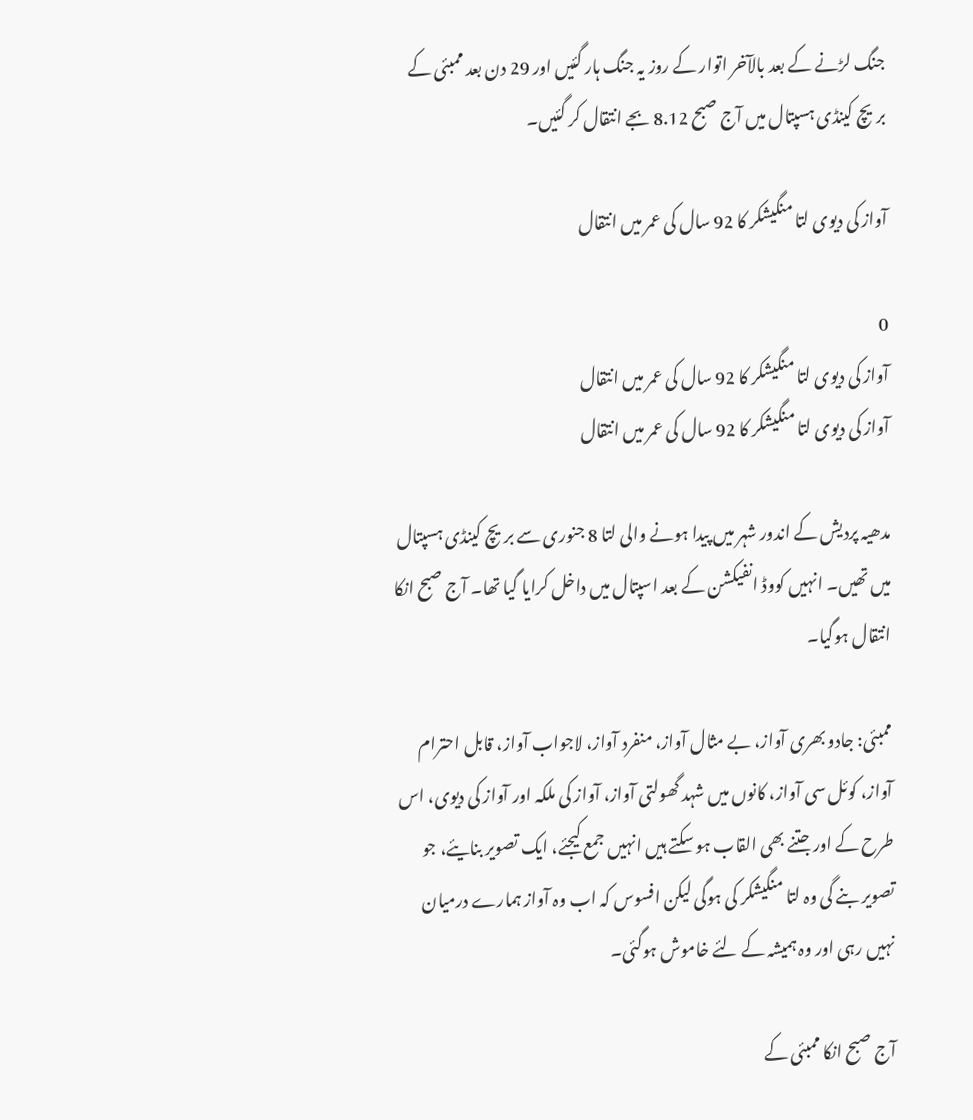جنگ لڑنے کے بعد بالآخر اتوار کے روز یہ جنگ ہار گئیں اور 29 دن بعد ممبئی کے بریچ کینڈی ہسپتال میں آج صبح 8.12 بجے انتقال کر گئیں۔

آواز کی دیوی لتا منگیشکر کا 92 سال کی عمر میں انتقال

0
آواز کی دیوی لتا منگیشکر کا 92 سال کی عمر میں انتقال
آواز کی دیوی لتا منگیشکر کا 92 سال کی عمر میں انتقال

مدھیہ پردیش کے اندور شہر میں پیدا ہونے والی لتا 8 جنوری سے بریچ کینڈی ہسپتال میں تھیں۔ انہیں کووڈ انفیکشن کے بعد اسپتال میں داخل کرایا گیا تھا۔ آج صبح انکا انتقال ہوگیا۔

ممبئی: جادو بھری آواز، بے مثال آواز، منفرد آواز، لاجواب آواز، قابل احترام آواز، کوئل سی آواز، کانوں میں شہد گھولتی آواز، آواز کی ملکہ اور آواز کی دیوی، اس طرح کے اور جتنے بھی القاب ہو سکتے ہیں انہیں جمع کیجئے، ایک تصویر بنایئے، جو تصویر بنے گی وہ لتا منگیشکر کی ہوگی لیکن افسوس کہ اب وہ آواز ہمارے درمیان نہیں رہی اور وہ ہمیشہ کے لئے خاموش ہوگئی۔

آج صبح انکا ممبئی کے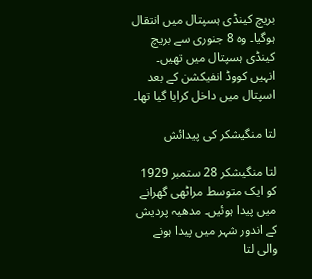بریچ کینڈی ہسپتال میں انتقال ہوگیا۔ وہ 8 جنوری سے بریچ کینڈی ہسپتال میں تھیں۔ انہیں کووڈ انفیکشن کے بعد اسپتال میں داخل کرایا گیا تھا۔

لتا منگیشکر کی پیدائش

لتا منگیشکر 28 ستمبر 1929 کو ایک متوسط مراٹھی گھرانے میں پیدا ہوئیں۔ مدھیہ پردیش کے اندور شہر میں پیدا ہونے والی لتا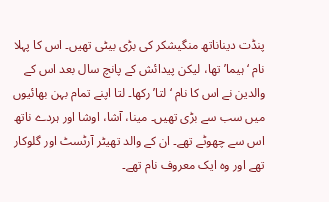پنڈت دیناناتھ منگیشکر کی بڑی بیٹی تھیں۔ اس کا پہلا نام ‘ہیما’ تھا، لیکن پیدائش کے پانچ سال بعد اس کے والدین نے اس کا نام ‘لتا’ رکھا۔ لتا اپنے تمام بہن بھائیوں میں سب سے بڑی تھیں۔ مینا، آشا، اوشا اور ہردے ناتھ اس سے چھوٹے تھے۔ ان کے والد تھیٹر آرٹسٹ اور گلوکار تھے اور وہ ایک معروف نام تھے۔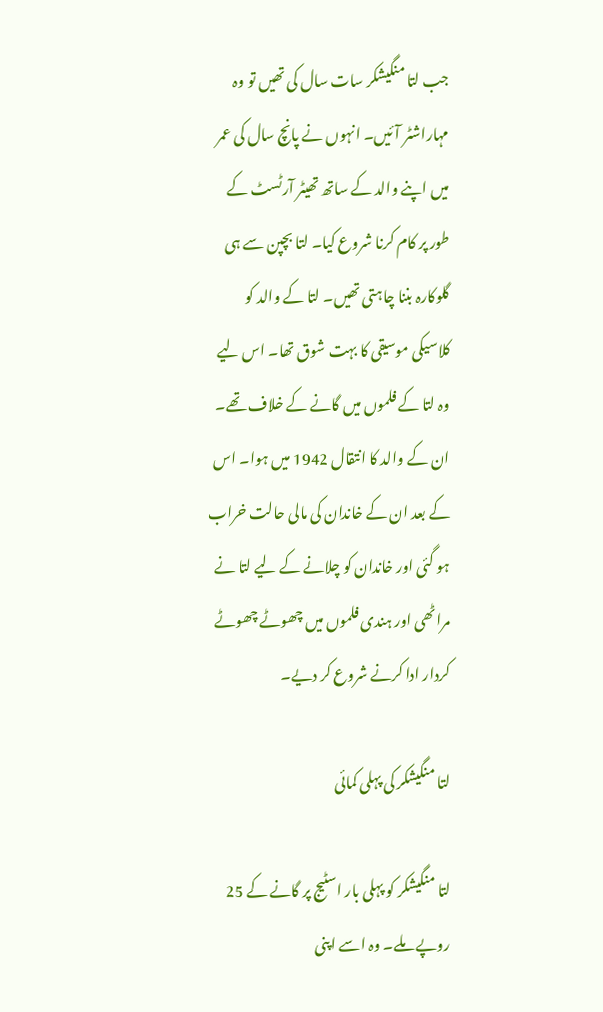جب لتا منگیشکر سات سال کی تھیں تو وہ مہاراشٹر آئیں۔ انہوں نے پانچ سال کی عمر میں اپنے والد کے ساتھ تھیٹر آرٹسٹ کے طور پر کام کرنا شروع کیا۔ لتا بچپن سے ہی گلوکارہ بننا چاہتی تھیں۔ لتا کے والد کو کلاسیکی موسیقی کا بہت شوق تھا۔ اس لیے وہ لتا کے فلموں میں گانے کے خلاف تھے۔ ان کے والد کا انتقال 1942 میں ہوا۔ اس کے بعد ان کے خاندان کی مالی حالت خراب ہو گئی اور خاندان کو چلانے کے لیے لتا نے مراٹھی اور ہندی فلموں میں چھوٹے چھوٹے کردار ادا کرنے شروع کر دیے۔

لتا منگیشکر کی پہلی کمائی

لتا منگیشکر کو پہلی بار اسٹیج پر گانے کے 25 روپے ملے۔ وہ اسے اپنی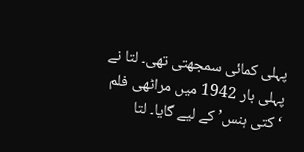پہلی کمائی سمجھتی تھی۔ لتا نے پہلی بار 1942 میں مراٹھی فلم ‘کتی ہنس’ کے لیے گایا۔ لتا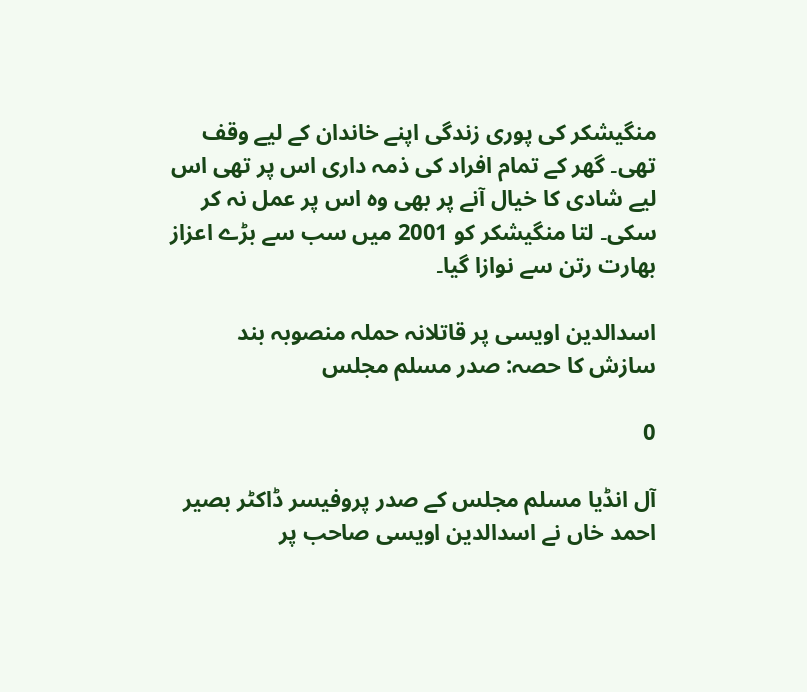منگیشکر کی پوری زندگی اپنے خاندان کے لیے وقف تھی۔ گھر کے تمام افراد کی ذمہ داری اس پر تھی اس لیے شادی کا خیال آنے پر بھی وہ اس پر عمل نہ کر سکی۔ لتا منگیشکر کو 2001 میں سب سے بڑے اعزاز بھارت رتن سے نوازا گیا۔

اسدالدین اویسی پر قاتلانہ حملہ منصوبہ بند سازش کا حصہ: صدر مسلم مجلس

0

آل انڈیا مسلم مجلس کے صدر پروفیسر ڈاکٹر بصیر احمد خاں نے اسدالدین اویسی صاحب پر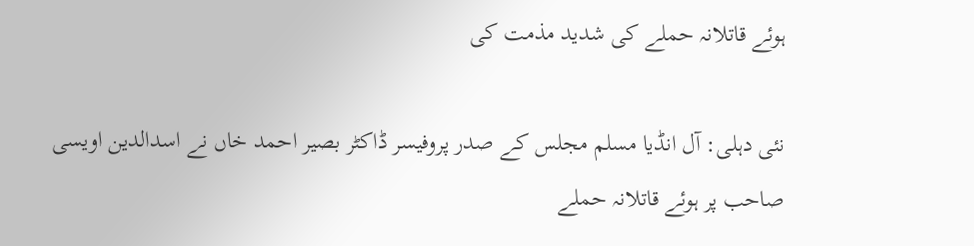ہوئے قاتلانہ حملے کی شدید مذمت کی

نئی دہلی: آل انڈیا مسلم مجلس کے صدر پروفیسر ڈاکٹر بصیر احمد خاں نے اسدالدین اویسی صاحب پر ہوئے قاتلانہ حملے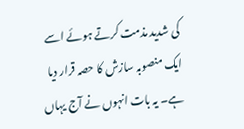کی شدید مذمت کرتے ہوئے اسے ایک منصوبہ سازش کا حصہ قرار دیا ہے۔ یہ بات انہوں نے آج یہاں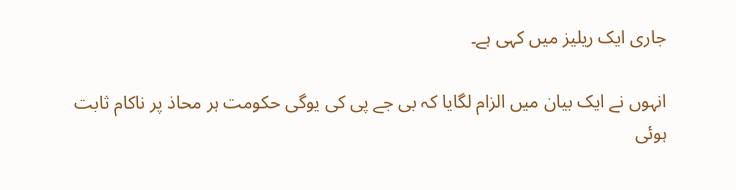جاری ایک ریلیز میں کہی ہے۔

انہوں نے ایک بیان میں الزام لگایا کہ بی جے پی کی یوگی حکومت ہر محاذ پر ناکام ثابت ہوئی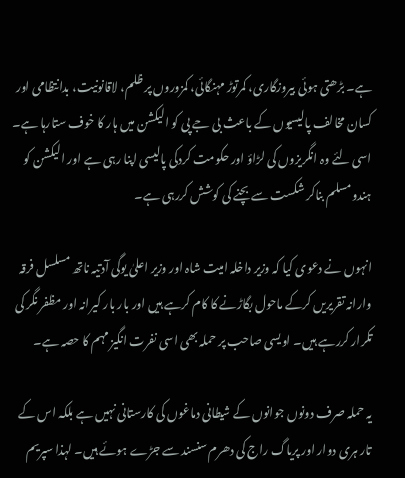ہے۔ بڑھتی ہوئی بیروزگاری، کمرتوڑ مہنگائی، کمزوروں پر ظلم، لاقانونیت، بدانتظامی اور کسان مخالف پالیسیوں کے باعث بی جے پی کو الیکشن میں ہار کا خوف ستارہا ہے۔ اسی لئے وہ انگریزوں کی لڑاؤ اور حکومت کردکی پالیسی اپنا رہی ہے اور الیکشن کو ہندومسلم بناکر شکست سے بچنے کی کوشش کررہی ہے۔

انہوں نے دعوی کیا کہ وزیر داخلہ امیت شاہ اور وزیر اعلیٰ یوگی آدتیہ ناتھ مسلسل فرقہ وارانہ تقریریں کرکے ماحول بگاڑنے کا کام کرہے ہیں اور بار بار کیرانہ اور مظفر نگر کی تکرار کررہے ہیں۔ اویسی صاحب پر حملہ بھی اسی نفرت انگیز مہم کا حصہ ہے۔

یہ حملہ صرف دونوں جوانوں کے شیطانی دماغوں کی کارستانی نہیں ہے بلکہ اس کے تار ہری دوار اور پریاگ راج کی دھرم سنسند سے جڑے ہوئے ہیں۔ لہذا سپریم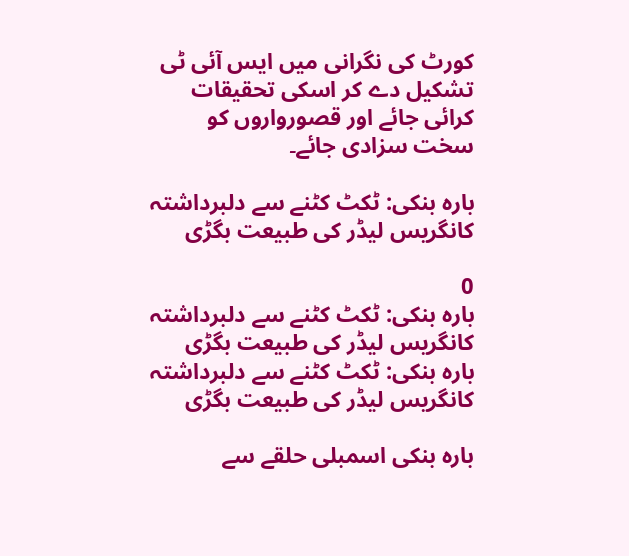کورٹ کی نگرانی میں ایس آئی ٹی تشکیل دے کر اسکی تحقیقات کرائی جائے اور قصورواروں کو سخت سزادی جائے۔

بارہ بنکی: ٹکٹ کٹنے سے دلبرداشتہ کانگریس لیڈر کی طبیعت بگڑی

0
بارہ بنکی: ٹکٹ کٹنے سے دلبرداشتہ کانگریس لیڈر کی طبیعت بگڑی
بارہ بنکی: ٹکٹ کٹنے سے دلبرداشتہ کانگریس لیڈر کی طبیعت بگڑی

بارہ بنکی اسمبلی حلقے سے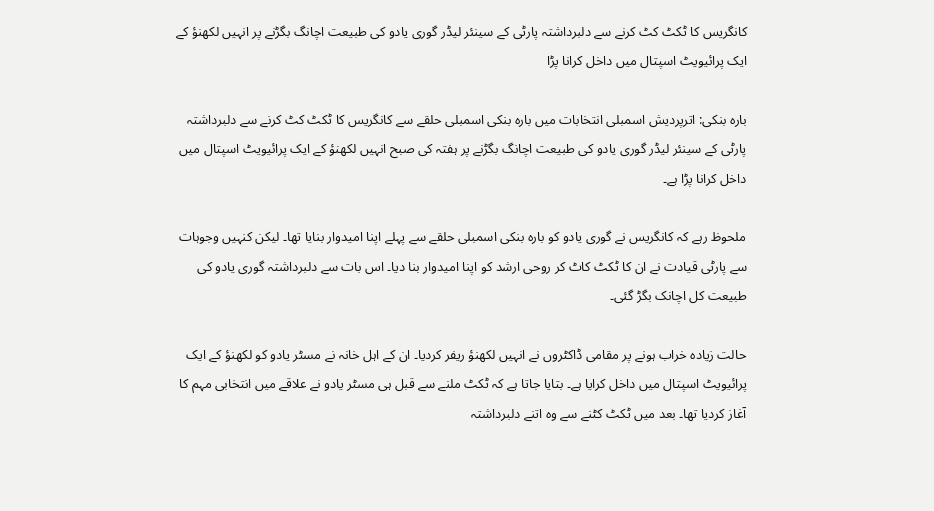کانگریس کا ٹکٹ کٹ کرنے سے دلبرداشتہ پارٹی کے سینئر لیڈر گوری یادو کی طبیعت اچانگ بگڑنے پر انہیں لکھنؤ کے ایک پرائیویٹ اسپتال میں داخل کرانا پڑا

بارہ بنکی: اترپردیش اسمبلی انتخابات میں بارہ بنکی اسمبلی حلقے سے کانگریس کا ٹکٹ کٹ کرنے سے دلبرداشتہ پارٹی کے سینئر لیڈر گوری یادو کی طبیعت اچانگ بگڑنے پر ہفتہ کی صبح انہیں لکھنؤ کے ایک پرائیویٹ اسپتال میں داخل کرانا پڑا ہے۔

ملحوظ رہے کہ کانگریس نے گوری یادو کو بارہ بنکی اسمبلی حلقے سے پہلے اپنا امیدوار بنایا تھا۔ لیکن کنہیں وجوہات سے پارٹی قیادت نے ان کا ٹکٹ کاٹ کر روحی ارشد کو اپنا امیدوار بنا دیا۔ اس بات سے دلبرداشتہ گوری یادو کی طبیعت کل اچانک بگڑ گئی۔

حالت زیادہ خراب ہونے پر مقامی ڈاکٹروں نے انہیں لکھنؤ ریفر کردیا۔ ان کے اہل خانہ نے مسٹر یادو کو لکھنؤ کے ایک پرائیویٹ اسپتال میں داخل کرایا ہے۔ بتایا جاتا ہے کہ ٹکٹ ملنے سے قبل ہی مسٹر یادو نے علاقے میں انتخابی مہم کا آغاز کردیا تھا۔ بعد میں ٹکٹ کٹنے سے وہ اتنے دلبرداشتہ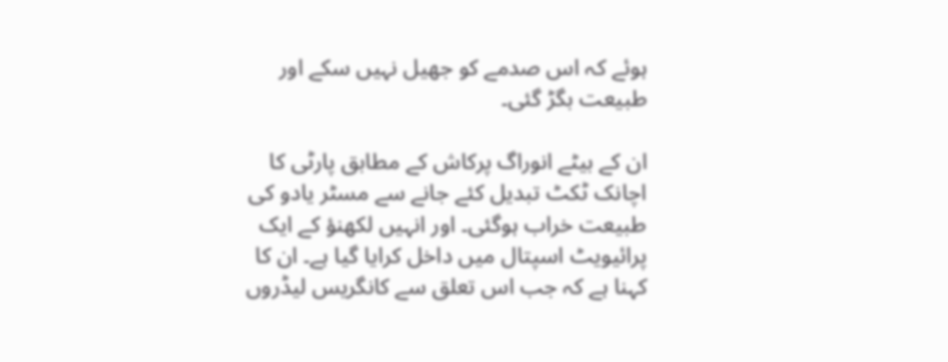ہوئے کہ اس صدمے کو جھیل نہیں سکے اور طبیعت بگڑ گئی۔

ان کے بیٹے انوراگ پرکاش کے مطابق پارٹی کا اچانک ٹکٹ تبدیل کئے جانے سے مسٹر یادو کی طبیعت خراب ہوگئی۔ اور انہیں لکھنؤ کے ایک پرائیویٹ اسپتال میں داخل کرایا گیا ہے۔ ان کا کہنا ہے کہ جب اس تعلق سے کانگریس لیڈروں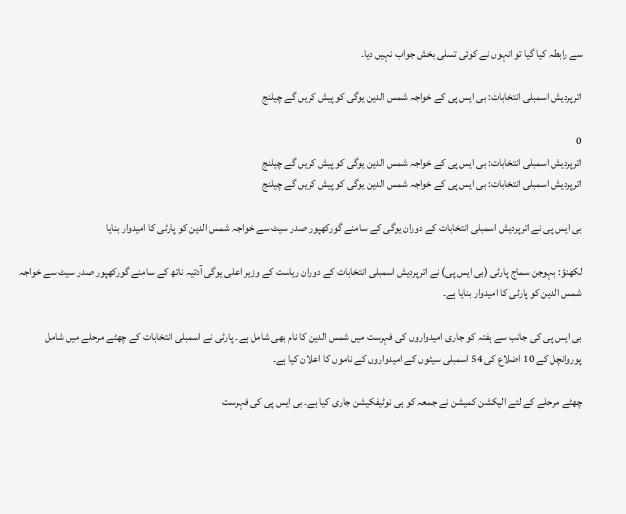سے رابطہ کیا گیا تو انہوں نے کوئی تسلی بخش جواب نہیں دیا۔

اترپردیش اسمبلی انتخابات: بی ایس پی کے خواجہ شمس الدین یوگی کو پیش کریں گے چیلنج

0
اترپردیش اسمبلی انتخابات: بی ایس پی کے خواجہ شمس الدین یوگی کو پیش کریں گے چیلنج
اترپردیش اسمبلی انتخابات: بی ایس پی کے خواجہ شمس الدین یوگی کو پیش کریں گے چیلنج

بی ایس پی نے اترپردیش اسمبلی انتخابات کے دوران یوگی کے سامنے گورکھپور صدر سیٹ سے خواجہ شمس الدین کو پارٹی کا امیدوار بنایا

لکھنؤ: بہوجن سماج پارٹی (بی ایس پی) نے اترپردیش اسمبلی انتخابات کے دوران ریاست کے وزیر اعلی یوگی آدتیہ ناتھ کے سامنے گورکھپور صدر سیٹ سے خواجہ شمس الدین کو پارٹی کا امیدوار بنایا ہے۔

بی ایس پی کی جانب سے ہفتہ کو جاری امیدواروں کی فہرست میں شمس الدین کا نام بھی شامل ہے۔ پارٹی نے اسمبلی انتخابات کے چھٹے مرحلے میں شامل پوروانچل کے 10 اضلاع کی 54 اسمبلی سیٹوں کے امیدواروں کے ناموں کا اعلان کیا ہے۔

چھٹے مرحلے کے لئے الیکشن کمیشن نے جمعہ کو ہی نوٹیفکیشن جاری کیا ہے۔ بی ایس پی کی فہرست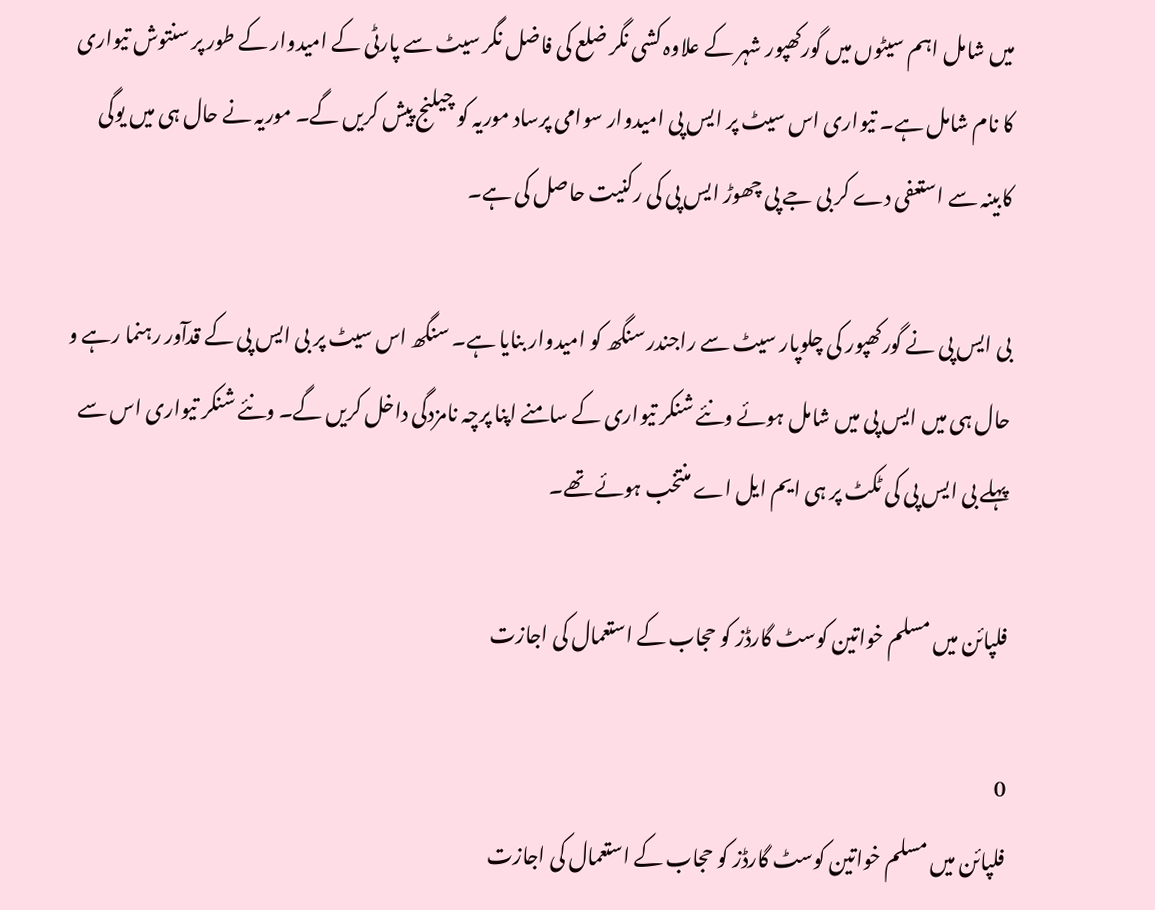میں شامل اہم سیٹوں میں گورکھپور شہر کے علاوہ کشی نگر ضلع کی فاضل نگر سیٹ سے پارٹی کے امیدوار کے طور پر سنتوش تیواری کا نام شامل ہے۔ تیواری اس سیٹ پر ایس پی امیدوار سوامی پرساد موریہ کو چیلنج پیش کریں گے۔ موریہ نے حال ہی میں یوگی کابینہ سے استعفی دے کر بی جے پی چھوڑ ایس پی کی رکنیت حاصل کی ہے۔

بی ایس پی نے گورکھپور کی چلوپار سیٹ سے راجندر سنگھ کو امیدوار بنایا ہے۔ سنگھ اس سیٹ پر بی ایس پی کے قدآور رہنما رہے و حال ہی میں ایس پی میں شامل ہوئے ونئے شنکر تیواری کے سامنے اپنا پرچہ نامزدگی داخل کریں گے۔ ونئے شنکر تیواری اس سے پہلے بی ایس پی کی ٹکٹ پر ہی ایم ایل اے منتخب ہوئے تھے۔

فلپائن میں مسلم خواتین کوسٹ گارڈز کو حجاب کے استعمال کی اجازت

0
فلپائن میں مسلم خواتین کوسٹ گارڈز کو حجاب کے استعمال کی اجازت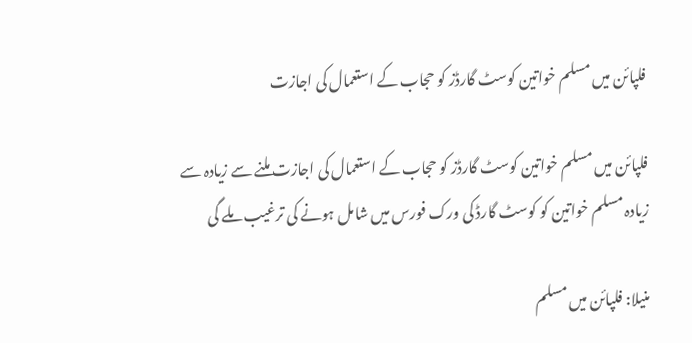فلپائن میں مسلم خواتین کوسٹ گارڈز کو حجاب کے استعمال کی اجازت

فلپائن میں مسلم خواتین کوسٹ گارڈز کو حجاب کے استعمال کی اجازت ملنے سے زیادہ سے زیادہ مسلم خواتین کو کوسٹ گارڈ کی ورک فورس میں شامل ہونے کی ترغیب ملے گی

منیلا: فلپائن میں مسلم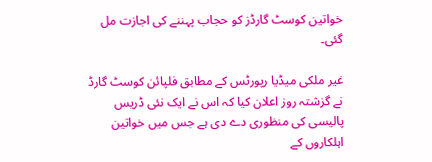خواتین کوسٹ گارڈز کو حجاب پہننے کی اجازت مل گئی۔

غیر ملکی میڈیا رپورٹس کے مطابق فلپائن کوسٹ گارڈ نے گزشتہ روز اعلان کیا کہ اس نے ایک نئی ڈریس پالیسی کی منظوری دے دی ہے جس میں خواتین اہلکاروں کے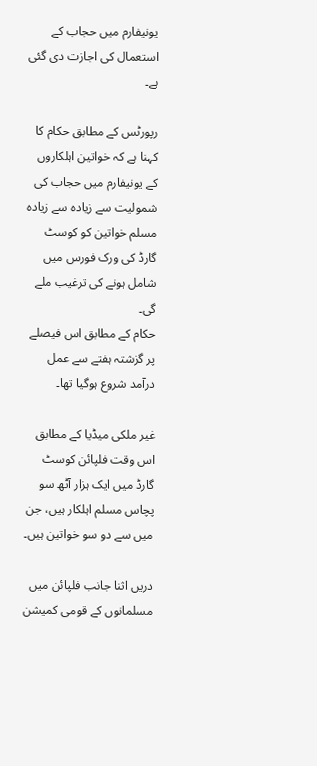یونیفارم میں حجاب کے استعمال کی اجازت دی گئی ہے۔

رپورٹس کے مطابق حکام کا کہنا ہے کہ خواتین اہلکاروں کے یونیفارم میں حجاب کی شمولیت سے زیادہ سے زیادہ مسلم خواتین کو کوسٹ گارڈ کی ورک فورس میں شامل ہونے کی ترغیب ملے گی۔
حکام کے مطابق اس فیصلے پر گزشتہ ہفتے سے عمل درآمد شروع ہوگیا تھا۔

غیر ملکی میڈیا کے مطابق اس وقت فلپائن کوسٹ گارڈ میں ایک ہزار آٹھ سو پچاس مسلم اہلکار ہیں، جن میں سے دو سو خواتین ہیں۔

دریں اثنا جانب فلپائن میں مسلمانوں کے قومی کمیشن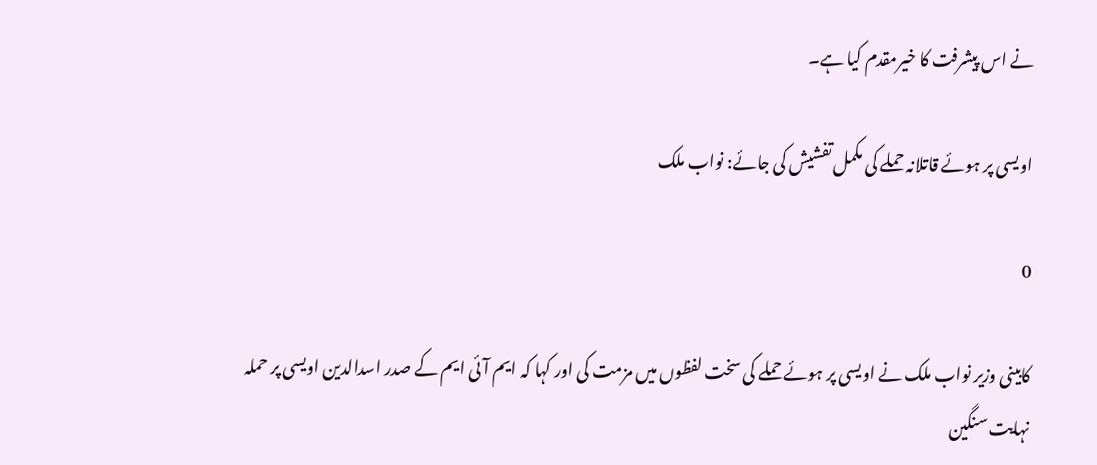نے اس پیشرفت کا خیرمقدم کیا ہے۔

اویسی پر ہوئے قاتلانہ حملے کی مکمل تفشیش کی جائے: نواب ملک

0

کابینی وزیر نواب ملک نے اویسی پر ہوئے حملے کی سخت لفظوں میں مزمت کی اور کہا کہ ایم آئی ایم کے صدر اسدالدین اویسی پر حملہ نہایت سنگین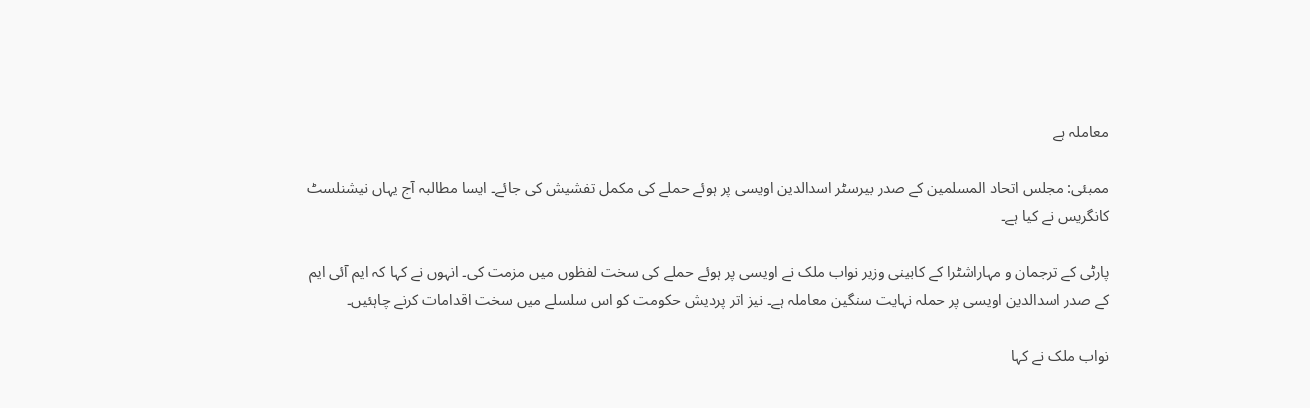معاملہ ہے

ممبئی: مجلس اتحاد المسلمین کے صدر بیرسٹر اسدالدین اویسی پر ہوئے حملے کی مکمل تفشیش کی جائے۔ ایسا مطالبہ آج یہاں نیشنلسٹ کانگریس نے کیا ہے۔

پارٹی کے ترجمان و مہاراشٹرا کے کابینی وزیر نواب ملک نے اویسی پر ہوئے حملے کی سخت لفظوں میں مزمت کی۔ انہوں نے کہا کہ ایم آئی ایم کے صدر اسدالدین اویسی پر حملہ نہایت سنگین معاملہ ہے۔ نیز اتر پردیش حکومت کو اس سلسلے میں سخت اقدامات کرنے چاہئیں۔

نواب ملک نے کہا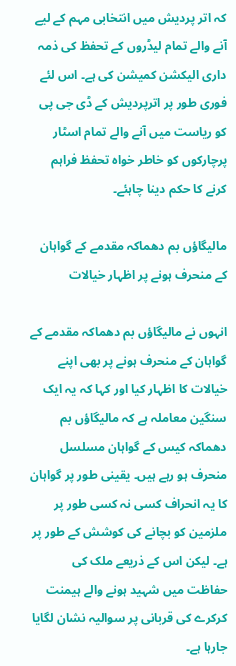کہ اتر پردیش میں انتخابی مہم کے لیے آنے والے تمام لیڈروں کے تحفظ کی ذمہ داری الیکشن کمیشن کی ہے۔ اس لئے فوری طور پر اترپردیش کے ڈی جی پی کو ریاست میں آنے والے تمام اسٹار پرچارکوں کو خاطر خواہ تحفظ فراہم کرنے کا حکم دینا چاہئے۔

مالیگاؤں بم دھماکہ مقدمے کے گواہان کے منحرف ہونے پر اظہار خیالات

انہوں نے مالیگاؤں بم دھماکہ مقدمے کے گواہان کے منحرف ہونے پر بھی اپنے خیالات کا اظہار کیا اور کہا کہ یہ ایک سنگین معاملہ ہے کہ مالیگاؤں بم دھماکہ کیس کے گواہان مسلسل منحرف ہو رہے ہیں۔ یقینی طور پر گواہان کا یہ انحراف کسی نہ کسی طور پر ملزمین کو بچانے کی کوشش کے طور پر ہے۔ لیکن اس کے ذریعے ملک کی حفاظت میں شہید ہونے والے ہیمنت کرکرے کی قربانی پر سوالیہ نشان لگایا جارہا ہے۔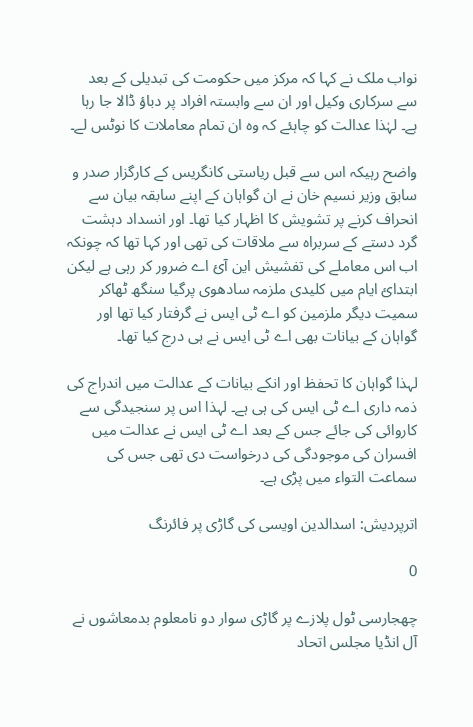نواب ملک نے کہا کہ مرکز میں حکومت کی تبدیلی کے بعد سے سرکاری وکیل اور ان سے وابستہ افراد پر دباؤ ڈالا جا رہا ہے۔ لہٰذا عدالت کو چاہئے کہ وہ ان تمام معاملات کا نوٹس لے۔

واضح رہیکہ اس سے قبل ریاستی کانگریس کے کارگزار صدر و سابق وزیر نسیم خان نے ان گواہان کے اپنے سابقہ بیان سے انحراف کرنے پر تشویش کا اظہار کیا تھا۔ اور انسداد دہشت گرد دستے کے سربراہ سے ملاقات کی تھی اور کہا تھا کہ چونکہ اب اس معاملے کی تفشیش این آئ اے ضرور کر رہی ہے لیکن ابتدائ ایام میں کلیدی ملزمہ سادھوی پرگیا سنگھ ٹھاکر سمیت دیگر ملزمین کو اے ٹی ایس نے گرفتار کیا تھا اور گواہان کے بیانات بھی اے ٹی ایس نے ہی درج کیا تھا۔

لہذا گواہان کا تحفظ اور انکے بیانات کے عدالت میں اندراج کی ذمہ داری اے ٹی ایس کی ہی ہے۔ لہذا اس پر سنجیدگی سے کاروائی کی جائے جس کے بعد اے ٹی ایس نے عدالت میں افسران کی موجودگی کی درخواست دی تھی جس کی سماعت التواء میں پڑی ہے۔

اترپردیش: اسدالدین اویسی کی گاڑی پر فائرنگ

0

چھجارسی ٹول پلازے پر گاڑی سوار دو نامعلوم بدمعاشوں نے آل انڈیا مجلس اتحاد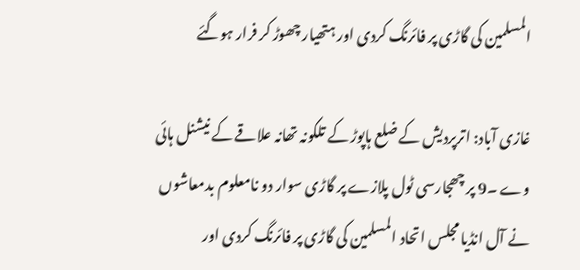المسلمین کی گاڑی پر فائرنگ کردی اور ہتھیار چھوڑ کر فرار ہوگئے

غازی آباد: اترپردیش کے ضلع ہاپوڑ کے تلکونہ تھانہ علاقے کے نیشنل ہائی وے ۔9 پر چھجارسی ٹول پلازے پر گاڑی سوار دو نامعلوم بدمعاشوں نے آل انڈیا مجلس اتحاد المسلمین کی گاڑی پر فائرنگ کردی اور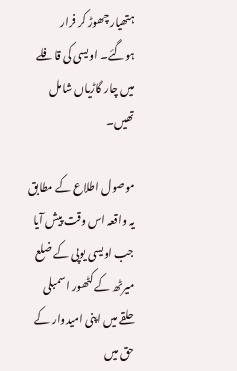ہتھیار چھوڑ کر فرار ہوگئے۔ اویسی کی قافلے میں چار گاڑیاں شامل تھیں۔

موصول اطلاع کے مطابق یہ واقعہ اس وقت پیش آیا جب اویسی یوپی کے ضلع میرٹھ کے کٹھور اسمبلی حلقے میں اپنی امیدوار کے حق میں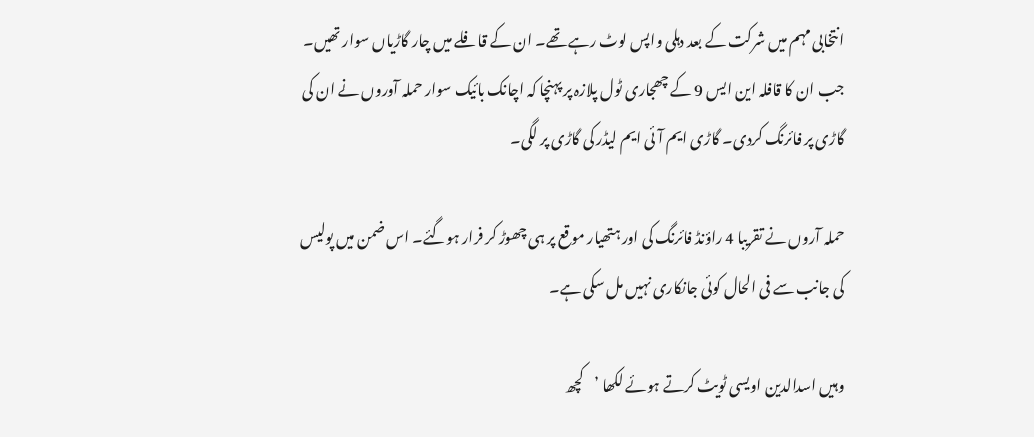انتخابی مہم میں شرکت کے بعد دہلی واپس لوٹ رہے تھے۔ ان کے قافلے میں چار گاڑیاں سوار تھیں۔ جب ان کا قافلہ این ایس 9 کے چھجاری ٹول پلازہ پر پہنچا کہ اچانک بائیک سوار حملہ آوروں نے ان کی گاڑی پر فائرنگ کردی۔ گاڑی ایم آئی ایم لیڈر کی گاڑی پر لگی۔

حملہ آروں نے تقریبا 4 راؤنڈ فائرنگ کی اور ہتھیار موقع پر ہی چھوڑ کر فرار ہوگئے۔ اس ضمن میں پولیس کی جانب سے فی الحال کوئی جانکاری نہیں مل سکی ہے۔

وہیں اسدالدین اویسی ٹویٹ کرتے ہوئے لکھا ’کچھ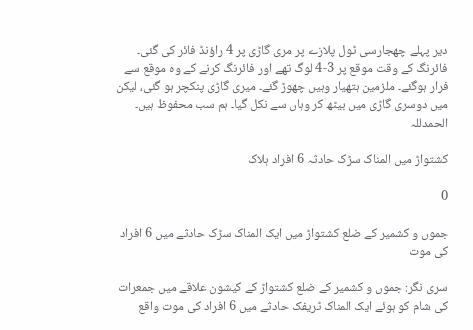دیر پہلے چھجارسی ٹول پلازے پر مری گاڑی پر 4 راؤنڈ فائر کی گئی۔  فائرنگ کے وقت موقع پر 3-4 لوگ تھے اور فائرنگ کرنے کے وہ موقع سے فرار ہوگئے۔ ملزمین ہتھیار وہیں چھوڑ گئے۔ میری گاڑی پنکچر ہو گئی، لیکن میں دوسری گاڑی میں بیٹھ کر وہاں سے نکل گیا۔ ہم سب محفوظ ہیں۔ الحمدللہ

کشتواڑ میں المناک سڑک حادثہ 6 افراد ہلاک

0

جموں و کشمیر کے ضلع کشتواڑ میں ایک المناک سڑک حادثے میں 6 افراد کی موت

سری نگر: جموں و کشمیر کے ضلع کشتواڑ کے کیشون علاقے میں جمعرات کی شام کو ہوئے ایک المناک ٹریفک حادثے میں 6 افراد کی موت واقع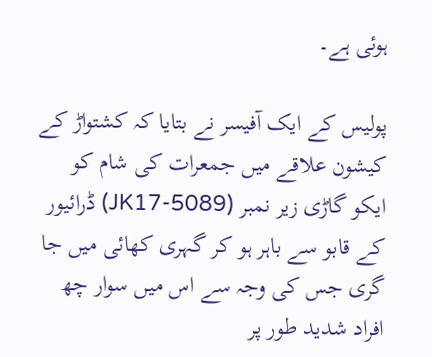ہوئی ہے۔

پولیس کے ایک آفیسر نے بتایا کہ کشتواڑ کے کیشون علاقے میں جمعرات کی شام کو ایکو گاڑی زیر نمبر (JK17-5089) ڈرائیور کے قابو سے باہر ہو کر گہری کھائی میں جا گری جس کی وجہ سے اس میں سوار چھ افراد شدید طور پر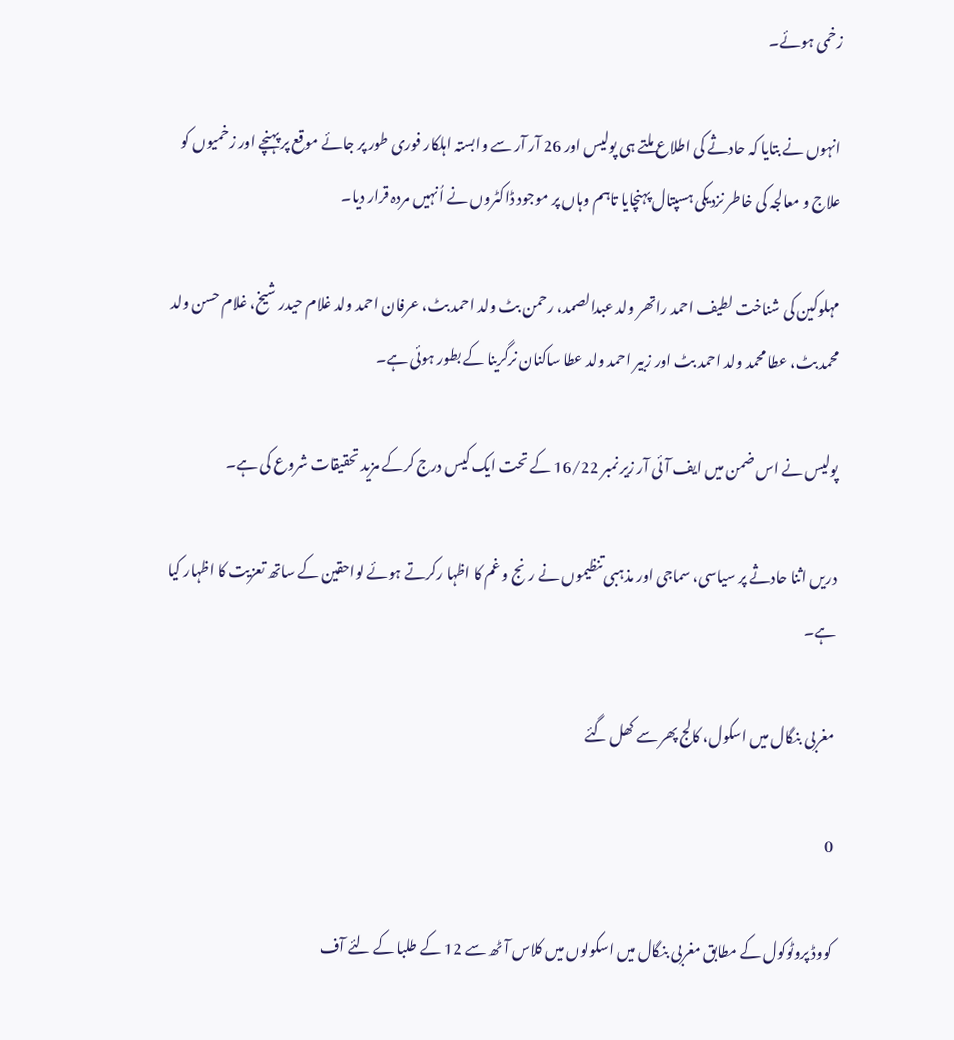زخمی ہوئے۔

انہوں نے بتایا کہ حادثے کی اطلاع ملتے ہی پولیس اور 26 آر آر سے وابستہ اہلکار فوری طور پر جائے موقع پر پہنچے اور زخمیوں کو علاج و معالجہ کی خاطر نزدیکی ہسپتال پہنچایا تاہم وہاں پر موجود ڈاکٹروں نے اُنہیں مردہ قرار دیا۔

مہلوکین کی شناخت لطیف احمد راتھر ولد عبدالصمد، رحمن بٹ ولد احمد بٹ، عرفان احمد ولد غلام حیدر شیخ، غلام حسن ولد محمد بٹ، عطا محمد ولد احمد بٹ اور زبیر احمد ولد عطا ساکنان نرگرینا کے بطور ہوئی ہے۔

پولیس نے اس ضمن میں ایف آئی آر زیر نمبر 16/22 کے تحت ایک کیس درج کرکے مزید تحقیقات شروع کی ہے۔

دریں اثنا حادثے پر سیاسی، سماجی اور مذہبی تنظیموں نے رنج و غم کا اظہا رکرتے ہوئے لواحقین کے ساتھ تعزیت کا اظہار کیا ہے۔

مغربی بنگال میں اسکول، کالج پھر سے کھل گئے

0

کووڈ پروٹوکول کے مطابق مغربی بنگال میں اسکولوں میں کلاس آٹھ سے 12 کے طلبا کے لئے آف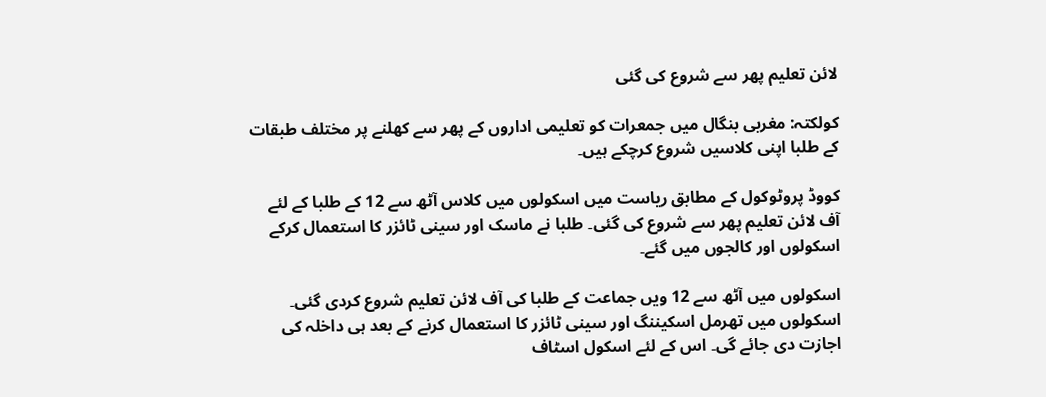لائن تعلیم پھر سے شروع کی گئی

کولکتہ: مغربی بنگال میں جمعرات کو تعلیمی اداروں کے پھر سے کھلنے پر مختلف طبقات کے طلبا اپنی کلاسیں شروع کرچکے ہیں۔

کووڈ پروٹوکول کے مطابق ریاست میں اسکولوں میں کلاس آٹھ سے 12 کے طلبا کے لئے آف لائن تعلیم پھر سے شروع کی گئی۔ طلبا نے ماسک اور سینی ٹائزر کا استعمال کرکے اسکولوں اور کالجوں میں گئے۔

اسکولوں میں آٹھ سے 12 ویں جماعت کے طلبا کی آف لائن تعلیم شروع کردی گئی۔ اسکولوں میں تھرمل اسکیننگ اور سینی ٹائزر کا استعمال کرنے کے بعد ہی داخلہ کی اجازت دی جائے گی۔ اس کے لئے اسکول اسٹاف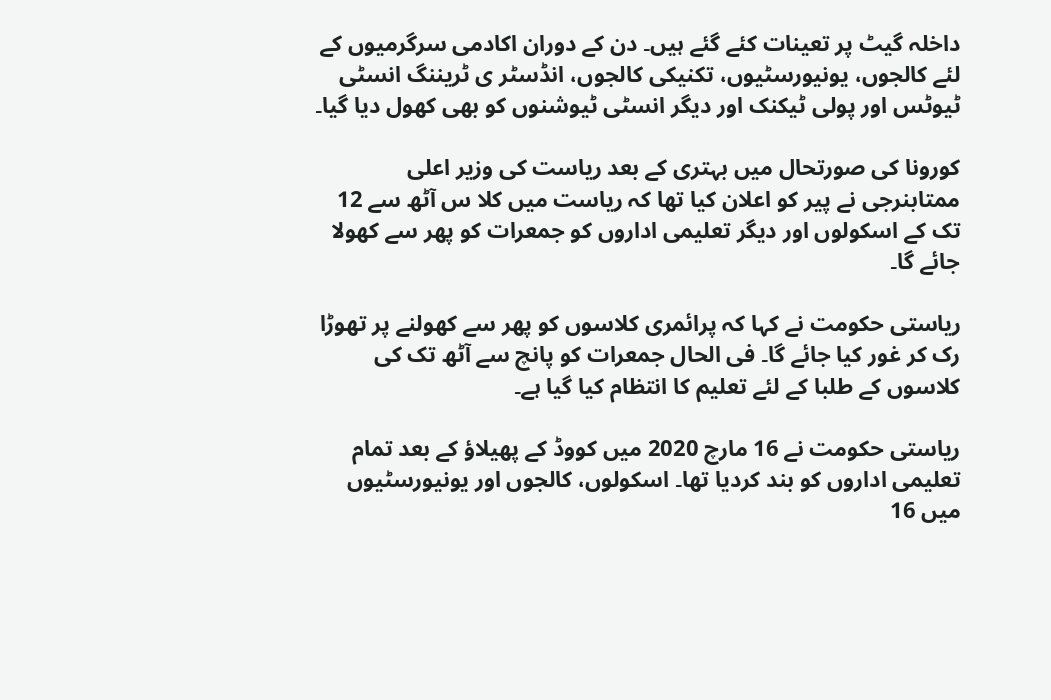داخلہ گیٹ پر تعینات کئے گئے ہیں۔ دن کے دوران اکادمی سرگرمیوں کے لئے کالجوں، یونیورسٹیوں، تکنیکی کالجوں، انڈسٹر ی ٹریننگ انسٹی ٹیوٹس اور پولی ٹیکنک اور دیگر انسٹی ٹیوشنوں کو بھی کھول دیا گیا۔

کورونا کی صورتحال میں بہتری کے بعد ریاست کی وزیر اعلی ممتابنرجی نے پیر کو اعلان کیا تھا کہ ریاست میں کلا س آٹھ سے 12 تک کے اسکولوں اور دیگر تعلیمی اداروں کو جمعرات کو پھر سے کھولا جائے گا۔

ریاستی حکومت نے کہا کہ پرائمری کلاسوں کو پھر سے کھولنے پر تھوڑا رک کر غور کیا جائے گا۔ فی الحال جمعرات کو پانچ سے آٹھ تک کی کلاسوں کے طلبا کے لئے تعلیم کا انتظام کیا گیا ہے۔

ریاستی حکومت نے 16 مارچ 2020 میں کووڈ کے پھیلاؤ کے بعد تمام تعلیمی اداروں کو بند کردیا تھا۔ اسکولوں، کالجوں اور یونیورسٹیوں میں 16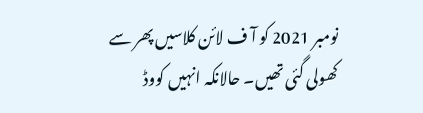نومبر 2021 کو آ ف لائن کلاسیں پھر سے کھولی گئی تھیں۔ حالانکہ انہیں کووڈ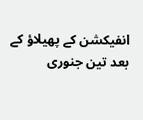انفیکشن کے پھیلاؤ کے بعد تین جنوری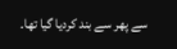سے پھر سے بند کردیا گیا تھا۔